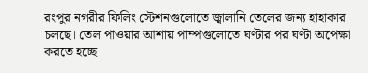রংপুর নগরীর ফিলিং স্টেশনগুলোতে জ্বালানি তেলের জন্য হাহাকার চলছে। তেল পাওয়ার আশায় পাম্পগুলোতে ঘণ্টার পর ঘণ্টা অপেক্ষা করতে হচ্ছে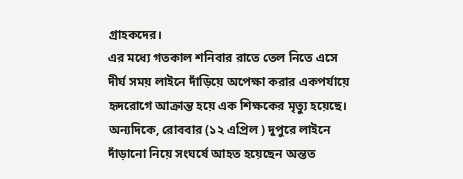গ্রাহকদের।
এর মধ্যে গতকাল শনিবার রাতে তেল নিতে এসে দীর্ঘ সময় লাইনে দাঁড়িয়ে অপেক্ষা করার একপর্যায়ে হৃদরোগে আক্রান্ত হয়ে এক শিক্ষকের মৃত্যু হয়েছে। অন্যদিকে, রোববার (১২ এপ্রিল ) দুপুরে লাইনে দাঁড়ানো নিয়ে সংঘর্ষে আহত হয়েছেন অন্তত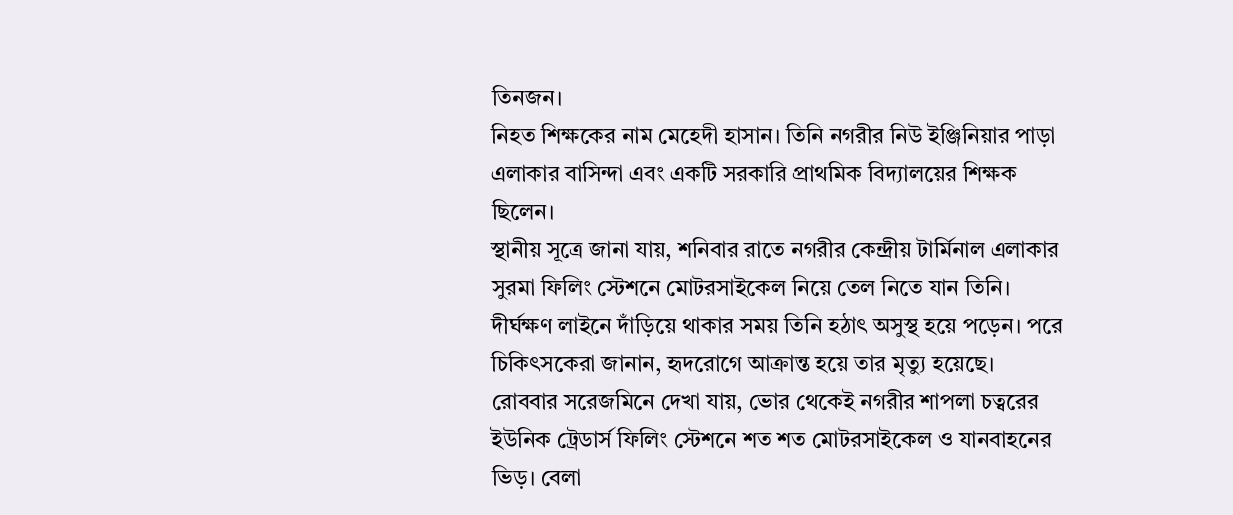তিনজন।
নিহত শিক্ষকের নাম মেহেদী হাসান। তিনি নগরীর নিউ ইঞ্জিনিয়ার পাড়া এলাকার বাসিন্দা এবং একটি সরকারি প্রাথমিক বিদ্যালয়ের শিক্ষক ছিলেন।
স্থানীয় সূত্রে জানা যায়, শনিবার রাতে নগরীর কেন্দ্রীয় টার্মিনাল এলাকার সুরমা ফিলিং স্টেশনে মোটরসাইকেল নিয়ে তেল নিতে যান তিনি। দীর্ঘক্ষণ লাইনে দাঁড়িয়ে থাকার সময় তিনি হঠাৎ অসুস্থ হয়ে পড়েন। পরে চিকিৎসকেরা জানান, হৃদরোগে আক্রান্ত হয়ে তার মৃত্যু হয়েছে।
রোববার সরেজমিনে দেখা যায়, ভোর থেকেই নগরীর শাপলা চত্বরের ইউনিক ট্রেডার্স ফিলিং স্টেশনে শত শত মোটরসাইকেল ও যানবাহনের ভিড়। বেলা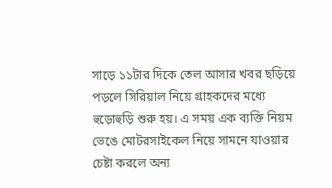সাড়ে ১১টার দিকে তেল আসার খবর ছড়িয়ে পড়লে সিরিয়াল নিয়ে গ্রাহকদের মধ্যে হুড়োহুড়ি শুরু হয়। এ সময় এক ব্যক্তি নিয়ম ভেঙে মোটরসাইকেল নিয়ে সামনে যাওয়ার চেষ্টা করলে অন্য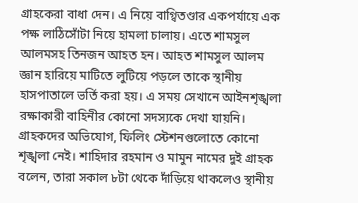গ্রাহকেরা বাধা দেন। এ নিয়ে বাগ্বিতণ্ডার একপর্যায়ে এক পক্ষ লাঠিসোঁটা নিয়ে হামলা চালায়। এতে শামসুল আলমসহ তিনজন আহত হন। আহত শামসুল আলম জ্ঞান হারিয়ে মাটিতে লুটিয়ে পড়লে তাকে স্থানীয় হাসপাতালে ভর্তি করা হয়। এ সময় সেখানে আইনশৃঙ্খলা রক্ষাকারী বাহিনীর কোনো সদস্যকে দেখা যায়নি।
গ্রাহকদের অভিযোগ, ফিলিং স্টেশনগুলোতে কোনো শৃঙ্খলা নেই। শাহিদার রহমান ও মামুন নামের দুই গ্রাহক বলেন, তারা সকাল ৮টা থেকে দাঁড়িয়ে থাকলেও স্থানীয়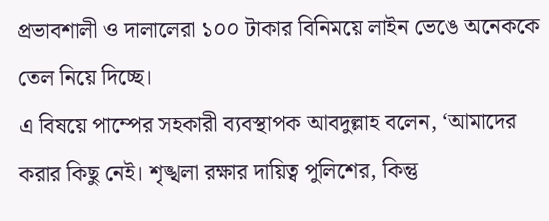প্রভাবশালী ও দালালেরা ১০০ টাকার বিনিময়ে লাইন ভেঙে অনেককে তেল নিয়ে দিচ্ছে।
এ বিষয়ে পাম্পের সহকারী ব্যবস্থাপক আবদুল্লাহ বলেন, ‘আমাদের করার কিছু নেই। শৃঙ্খলা রক্ষার দায়িত্ব পুলিশের, কিন্তু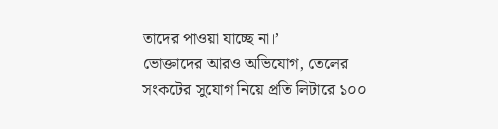তাদের পাওয়া যাচ্ছে না।’
ভোক্তাদের আরও অভিযোগ, তেলের সংকটের সুযোগ নিয়ে প্রতি লিটারে ১০০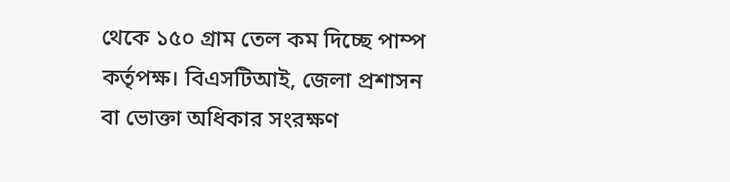থেকে ১৫০ গ্রাম তেল কম দিচ্ছে পাম্প কর্তৃপক্ষ। বিএসটিআই, জেলা প্রশাসন বা ভোক্তা অধিকার সংরক্ষণ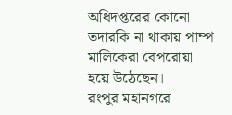অধিদপ্তরের কোনো তদারকি না থাকায় পাম্প মালিকেরা বেপরোয়া হয়ে উঠেছেন।
রংপুর মহানগরে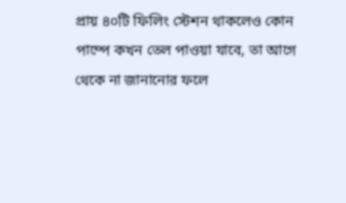প্রায় ৪০টি ফিলিং স্টেশন থাকলেও কোন পাম্পে কখন তেল পাওয়া যাবে, তা আগে থেকে না জানানোর ফলে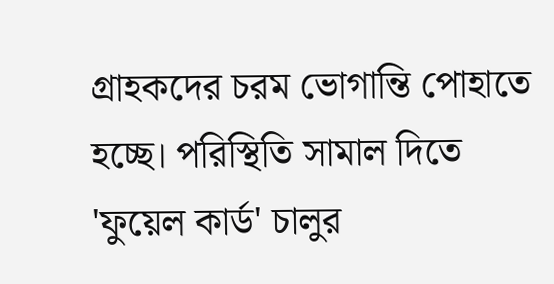গ্রাহকদের চরম ভোগান্তি পোহাতে হচ্ছে। পরিস্থিতি সামাল দিতে 'ফুয়েল কার্ড' চালুর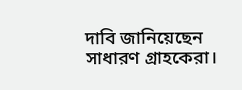দাবি জানিয়েছেন সাধারণ গ্রাহকেরা।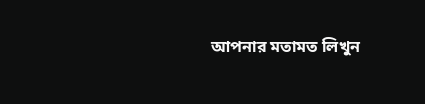আপনার মতামত লিখুন